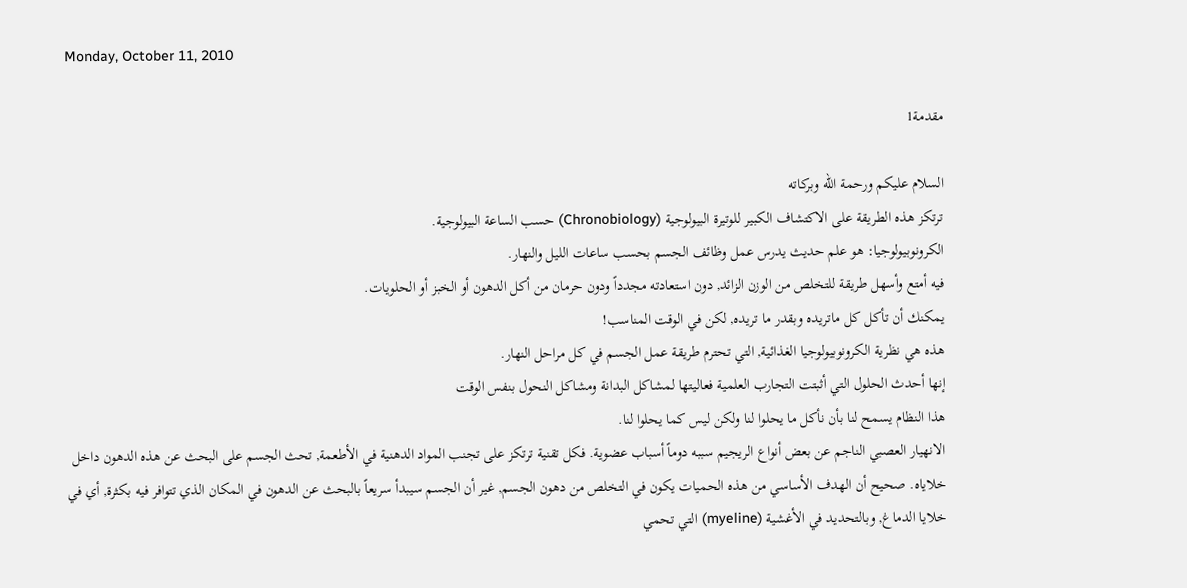Monday, October 11, 2010

مقدمة1

السلام عليكم ورحمة الله وبركاته
ترتكز هذه الطريقة على الاكتشاف الكبير للوتيرة البيولوجية (Chronobiology) حسب الساعة البيولوجية.
الكرونوبيولوجيا: هو علم حديث يدرس عمل وظائف الجسم بحسب ساعات الليل والنهار.
فيه أمتع وأسهل طريقة للتخلص من الوزن الزائد, دون استعادته مجدداً ودون حرمان من أكل الدهون أو الخبز أو الحلويات.
يمكنك أن تأكل كل ماتريده وبقدر ما تريده, لكن في الوقت المناسب!
هذه هي نظرية الكرونوبيولوجيا الغذائية, التي تحترم طريقة عمل الجسم في كل مراحل النهار.
إنها أحدث الحلول التي أثبتت التجارب العلمية فعاليتها لمشاكل البدانة ومشاكل النحول بنفس الوقت
هذا النظام يسمح لنا بأن نأكل ما يحلوا لنا ولكن ليس كما يحلوا لنا.
الانهيار العصبي الناجم عن بعض أنواع الريجيم سببه دوماً أسباب عضوية. فكل تقنية ترتكز على تجنب المواد الدهنية في الأطعمة, تحث الجسم على البحث عن هذه الدهون داخل خلاياه. صحيح أن الهدف الأساسي من هذه الحميات يكون في التخلص من دهون الجسم, غير أن الجسم سيبدأ سريعاً بالبحث عن الدهون في المكان الذي تتوافر فيه بكثرة, أي في خلايا الدماغ, وبالتحديد في الأغشية (myeline) التي تحمي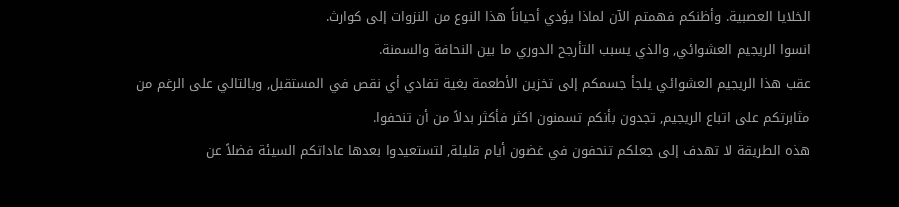الخلايا العصبية. وأظنكم فهمتم الآن لماذا يؤدي أحياناً هذا النوع من النزوات إلى كوارث.
انسوا الريجيم العشوائي, والذي يسبب التأرجح الدوري ما بين النحافة والسمنة.
عقب هذا الريجيم العشوائي يلجأ جسمكم إلى تخزين الأطعمة بغية تفادي أي نقص في المستقبل, وبالتالي على الرغم من مثابرتكم على اتباع الريجيم, تجدون بأنكم تسمنون اكثر فأكثر بدلاً من أن تنحفوا.
هذه الطريقة لا تهدف إلى جعلكم تنحفون في غضون أيام قليلة, لتستعيدوا بعدها عاداتكم السيئة فضلاً عن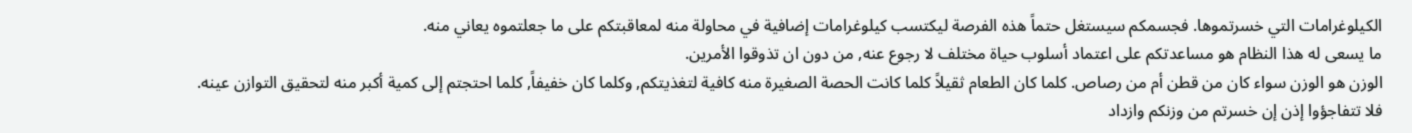الكيلوغرامات التي خسرتموها. فجسمكم سيستغل حتماً هذه الفرصة ليكتسب كيلوغرامات إضافية في محاولة منه لمعاقبتكم على ما جعلتموه يعاني منه.
ما يسعى له هذا النظام هو مساعدتكم على اعتماد أسلوب حياة مختلف لا رجوع عنه, من دون ان تذوقوا الأمرين.
الوزن هو الوزن سواء كان من قطن أم من رصاص. كلما كان الطعام ثقيلاً كلما كانت الحصة الصغيرة منه كافية لتغذيتكم, وكلما كان خفيفاً, كلما احتجتم إلى كمية أكبر منه لتحقيق التوازن عينه.
فلا تتفاجؤوا إذن إن خسرتم من وزنكم وازداد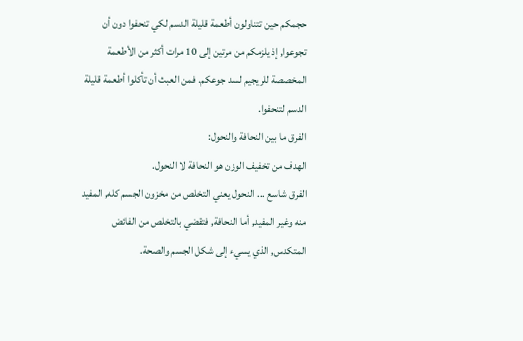حجمكم حين تتناولون أطعمة قليلة الدسم لكي تنحفوا دون أن تجوعوا, إذ يلزمكم من مرتين إلى 10 مرات أكثر من الأطعمة المخصصة للريجيم لسد جوعكم. فمن العبث أن تأكلوا أطعمة قليلة الدسم لتنحفوا.
الفرق ما بين النحافة والنحول:
الهدف من تخفيف الوزن هو النحافة لا النحول.
الفرق شاسع ... النحول يعني التخلص من مخزون الجسم كله, المفيد منه وغير المفيد, أما النحافة, فتقضي بالتخلص من الفائض المتكدس, الذي يسيء إلى شكل الجسم والصحة.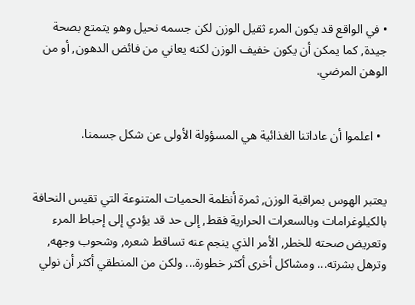• في الواقع قد يكون المرء ثقيل الوزن لكن جسمه نحيل وهو يتمتع بصحة جيدة, كما يمكن أن يكون خفيف الوزن لكنه يعاني من فائض الدهون, أو من الوهن المرضي.


  • اعلموا أن عاداتنا الغذائية هي المسؤولة الأولى عن شكل جسمنا.


يعتبر الهوس بمراقبة الوزن, ثمرة أنظمة الحميات المتنوعة التي تقيس النحافة بالكيلوغرامات وبالسعرات الحرارية فقط, إلى حد قد يؤدي إلى إحباط المرء وتعريض صحته للخطر, الأمر الذي ينجم عنه تساقط شعره, وشحوب وجهه, وترهل بشرته... ومشاكل أخرى أكثر خطورة... ولكن من المنطقي أكثر أن نولي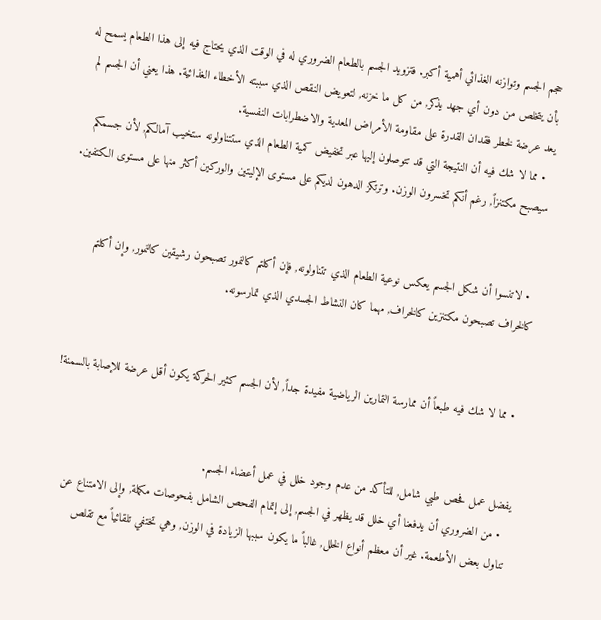حجم الجسم وتوازنه الغذائي أهمية أكبر. فتزويد الجسم بالطعام الضروري له في الوقت الذي يحتاج فيه إلى هذا الطعام يسمح له بأن يتخلص من دون أي جهد يذكر, من كل ما خزنه, لتعويض النقص الذي سببته الأخطاء الغذائية. هذا يعني أن الجسم لم يعد عرضة لخطر فقدان القدرة على مقاومة الأمراض المعدية والاضطرابات النفسية.
  • مما لا شك فيه أن النتيجة التي قد تتوصلون إليها عبر تخفيض كمية الطعام الذي ستتناولونه ستخيب آمالكم, لأن جسمكم سيصبح مكتنزاً, رغم أنكم تخسرون الوزن. وترتكز الدهون لديكم على مستوى الإليتين والوركين أكثر منها على مستوى الكتفين.


  • لاتنسوا أن شكل الجسم يعكس نوعية الطعام الذي تتناولونه, فإن أكلتم كالنمور تصبحون رشيقين كالنمور, وإن أكلتم كالخراف تصبحون مكتنزين كالخراف, مهما كان النشاط الجسدي الذي تمارسونه.


  • مما لا شك فيه طبعاً أن ممارسة التمارين الرياضية مفيدة جداً, لأن الجسم كثير الحركة يكون أقل عرضة للإصابة بالسمنة!


يفضل عمل فحص طبي شامل, للتأكد من عدم وجود خلل في عمل أعضاء الجسم.
  • من الضروري أن يدفعنا أي خلل قد يظهر في الجسم, إلى إتمام الفحص الشامل بفحوصات مكملة, وإلى الامتناع عن تناول بعض الأطعمة. غير أن معظم أنواع الخلل, غالباً ما يكون سببها الزيادة في الوزن, وهي تختفي تلقائياً مع تقلص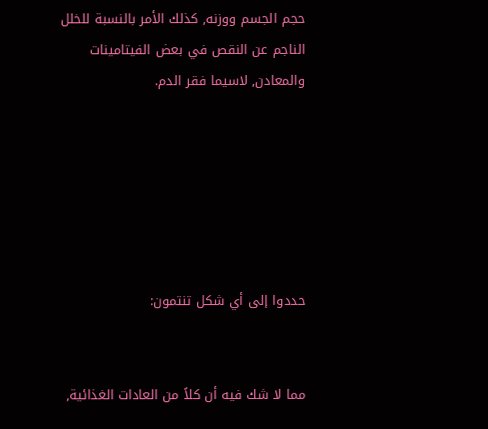حجم الجسم ووزنه, كذلك الأمر بالنسبة للخلل الناجم عن النقص في بعض الفيتامينات والمعادن, لاسيما فقر الدم.






حددوا إلى أي شكل تنتمون:


مما لا شك فيه أن كلاً من العادات الغذائية,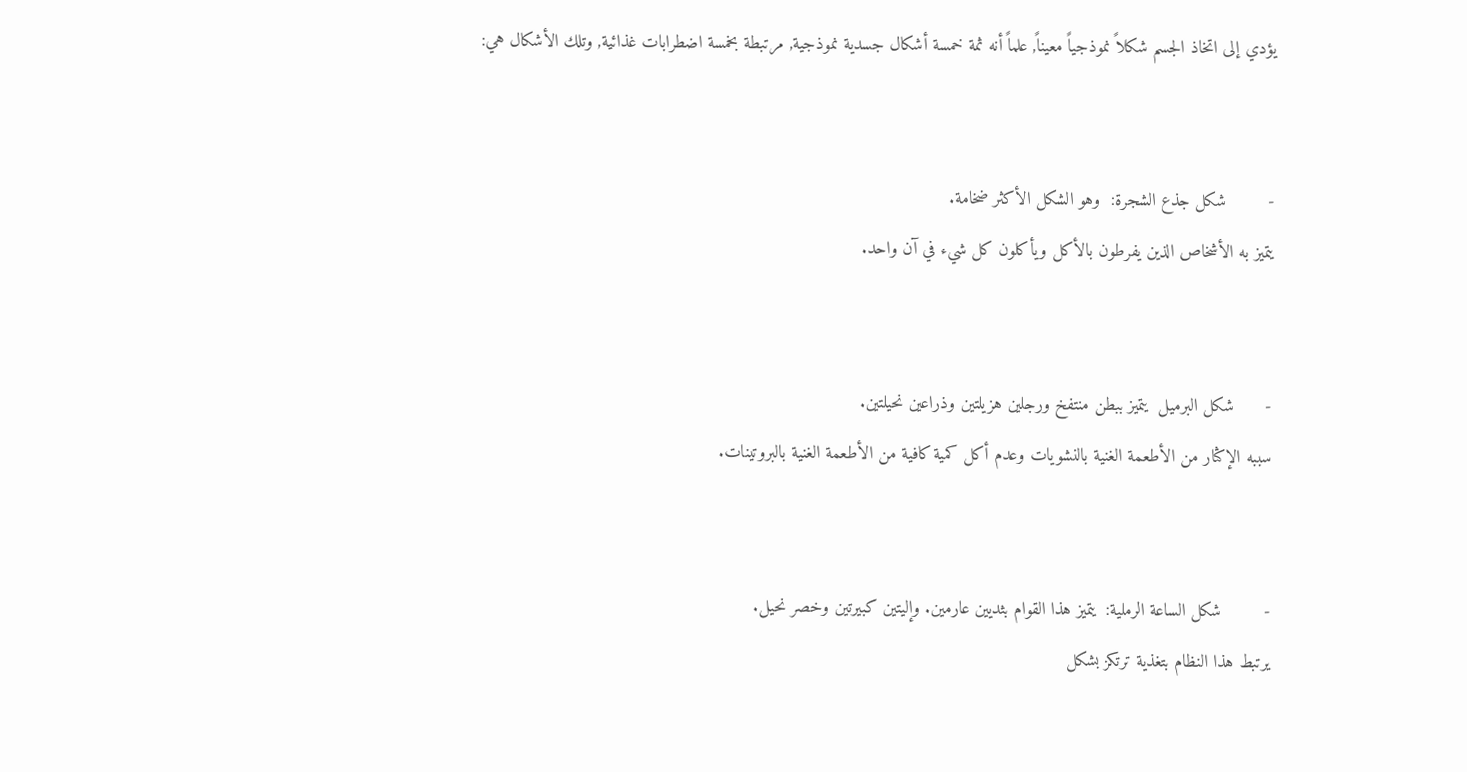يؤدي إلى اتخاذ الجسم شكلاً نموذجياً معيناً, علماً أنه ثمة خمسة أشكال جسدية نموذجية, مرتبطة بخمسة اضطرابات غذائية, وتلك الأشكال هي:


-        شكل جذع الشجرة:  وهو الشكل الأكثر ضخامة.
يتميز به الأشخاص الذين يفرطون بالأكل ويأكلون كل شيء في آن واحد.


-      شكل البرميل  يتميز ببطن منتفخ ورجلين هزيلتين وذراعين نحيلتين.
سببه الإكثار من الأطعمة الغنية بالنشويات وعدم أكل كمية كافية من الأطعمة الغنية بالبروتينات.


-        شكل الساعة الرملية:  يتميز هذا القوام بثديين عارمين. وإليتين كبيرتين وخصر نحيل.
يرتبط هذا النظام بتغذية ترتكز بشكل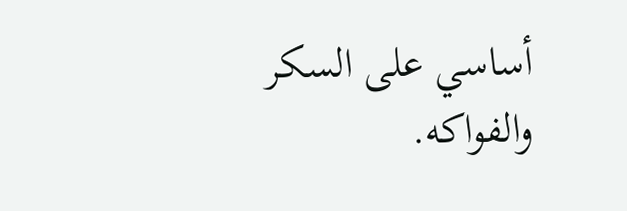أساسي على السكر والفواكه.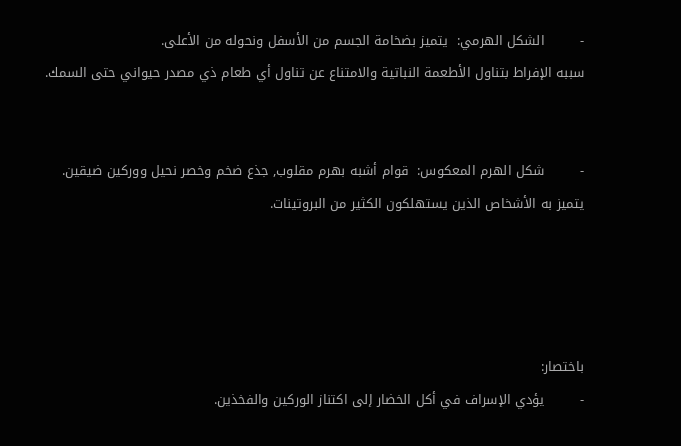-        الشكل الهرمي:  يتميز بضخامة الجسم من الأسفل ونحوله من الأعلى.
سببه الإفراط بتناول الأطعمة النباتية والامتناع عن تناول أي طعام ذي مصدر حيواني حتى السمك.


-        شكل الهرم المعكوس:  قوام أشبه بهرم مقلوب, جذع ضخم وخصر نحيل ووركين ضيقين.
يتميز به الأشخاص الذين يستهلكون الكثير من البروتينات.




باختصار:
-        يؤدي الإسراف في أكل الخضار إلى اكتناز الوركين والفخذين.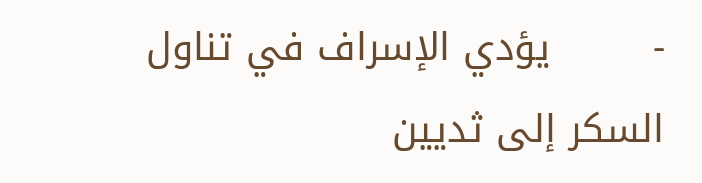-        يؤدي الإسراف في تناول السكر إلى ثديين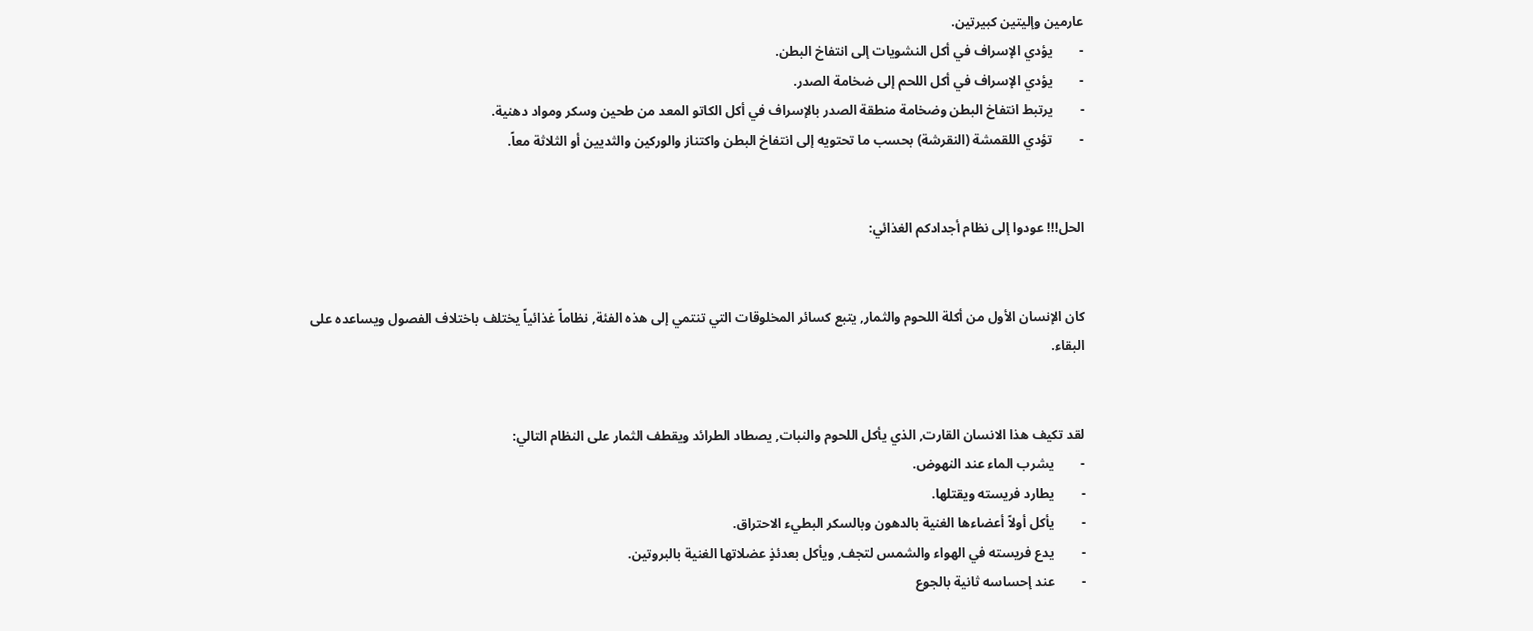عارمين وإليتين كبيرتين.
-        يؤدي الإسراف في أكل النشويات إلى انتفاخ البطن.
-        يؤدي الإسراف في أكل اللحم إلى ضخامة الصدر.
-        يرتبط انتفاخ البطن وضخامة منطقة الصدر بالإسراف في أكل الكاتو المعد من طحين وسكر ومواد دهنية.
-        تؤدي اللقمشة (النقرشة) بحسب ما تحتويه إلى انتفاخ البطن واكتناز والوركين والثديين أو الثلاثة معاً.


الحل!!! عودوا إلى نظام أجدادكم الغذائي:


كان الإنسان الأول من أكلة اللحوم والثمار, يتبع كسائر المخلوقات التي تنتمي إلى هذه الفئة, نظاماً غذائياً يختلف باختلاف الفصول ويساعده على البقاء.


لقد تكيف هذا الانسان القارت, الذي يأكل اللحوم والنبات, يصطاد الطرائد ويقطف الثمار على النظام التالي:
-        يشرب الماء عند النهوض.
-        يطارد فريسته ويقتلها.
-        يأكل أولاً أعضاءها الغنية بالدهون وبالسكر البطيء الاحتراق.
-        يدع فريسته في الهواء والشمس لتجف, ويأكل بعدئذٍ عضلاتها الغنية بالبروتين.
-        عند إحساسه ثانية بالجوع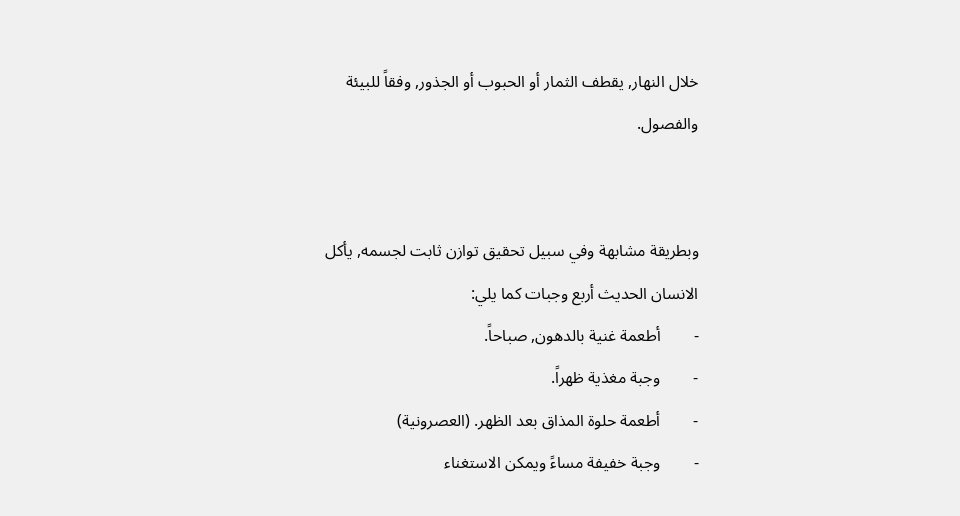خلال النهار, يقطف الثمار أو الحبوب أو الجذور, وفقاً للبيئة والفصول.


وبطريقة مشابهة وفي سبيل تحقيق توازن ثابت لجسمه, يأكل الانسان الحديث أربع وجبات كما يلي:
-        أطعمة غنية بالدهون, صباحاً.
-        وجبة مغذية ظهراً.
-        أطعمة حلوة المذاق بعد الظهر. (العصرونية)
-        وجبة خفيفة مساءً ويمكن الاستغناء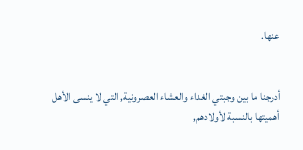عنها.


أدرجنا ما بين وجبتي الغداء والعشاء العصرونية, التي لا ينسى الأهل أهميتها بالنسبة لأولادهم,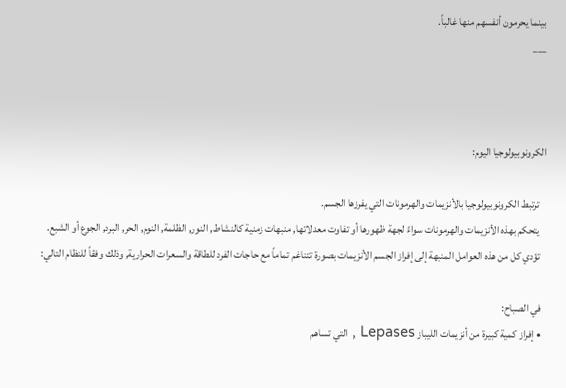بينما يحرمون أنفسهم منها غالباً.
___



الكرونوبيولوجيا اليوم:

   ترتبط الكرونوبيولوجيا بالأنزيمات والهرمونات التي يفرزها الجسم.
   يتحكم بهذه الأنزيمات والهرمونات سواءً لجهة ظهورها أو تفاوت معدلاتها, منبهات زمنية كالنشاط, النور, الظلمة, النوم, الحر, البرد, الجوع أو الشبع.
   تؤدي كل من هذه العوامل المنبهة إلى إفراز الجسم الأنزيمات بصورة تتناغم تماماً مع حاجات الفرد للطاقة والسعرات الحرارية, وذلك وفقاً للنظام التالي:

  في الصباح:
  • إفراز كمية كبيرة من أنزيمات الليباز Lepases , التي تساهم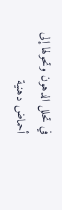في تحلل الدهون وتحولها إلى أحماض دهنية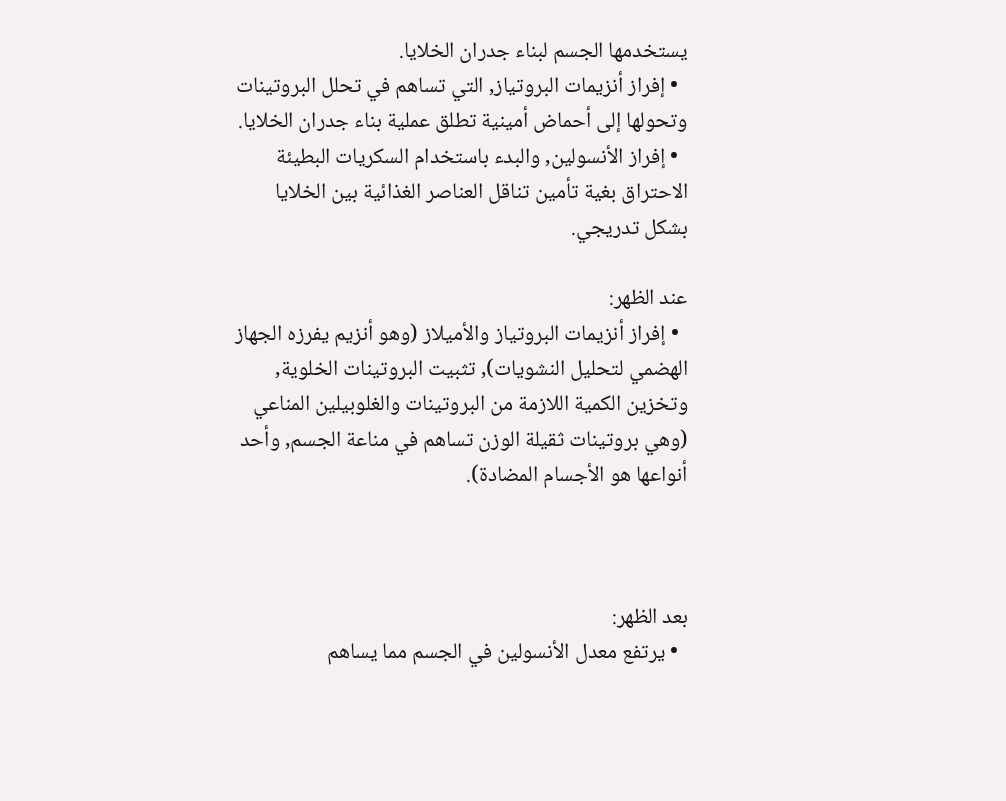يستخدمها الجسم لبناء جدران الخلايا.
  • إفراز أنزيمات البروتياز, التي تساهم في تحلل البروتينات وتحولها إلى أحماض أمينية تطلق عملية بناء جدران الخلايا.
  • إفراز الأنسولين, والبدء باستخدام السكريات البطيئة الاحتراق بغية تأمين تناقل العناصر الغذائية بين الخلايا بشكل تدريجي.

عند الظهر:
  • إفراز أنزيمات البروتياز والأميلاز (وهو أنزيم يفرزه الجهاز الهضمي لتحليل النشويات), تثبيت البروتينات الخلوية, وتخزين الكمية اللازمة من البروتينات والغلوبيلين المناعي (وهي بروتينات ثقيلة الوزن تساهم في مناعة الجسم, وأحد أنواعها هو الأجسام المضادة).



بعد الظهر:
  • يرتفع معدل الأنسولين في الجسم مما يساهم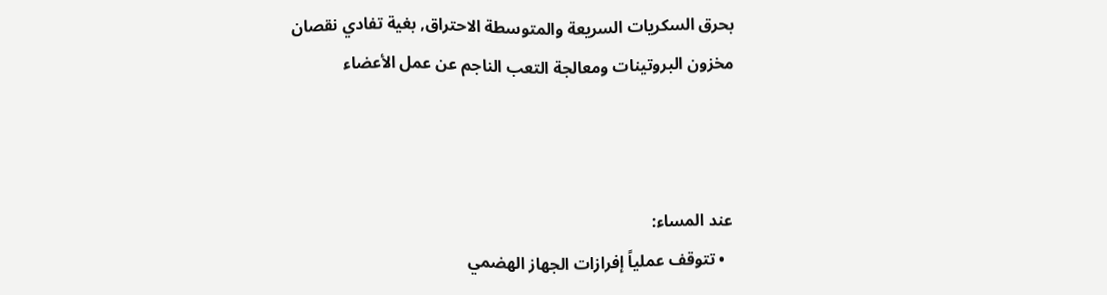بحرق السكريات السريعة والمتوسطة الاحتراق, بغية تفادي نقصان مخزون البروتينات ومعالجة التعب الناجم عن عمل الأعضاء



عند المساء:
  • تتوقف عملياً إفرازات الجهاز الهضمي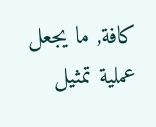كافة, ما يجعل عملية تمثيل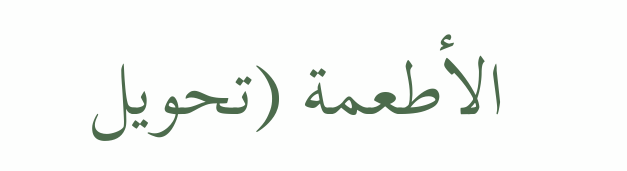الأطعمة (تحويل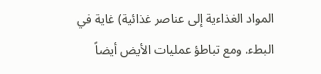المواد الغذاءية إلى عناصر غذائية) غاية في البطء. ومع تباطؤ عمليات الأيض أيضاً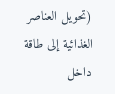(تحويل العناصر الغذائية إلى طاقة داخل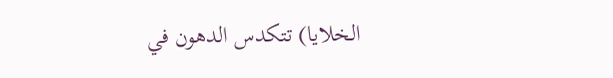الخلايا) تتكدس الدهون في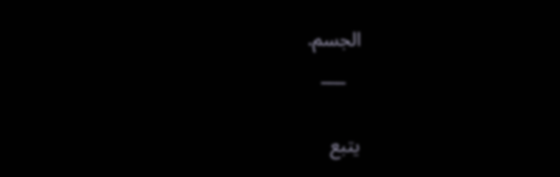الجسم.
   ___

يتبع